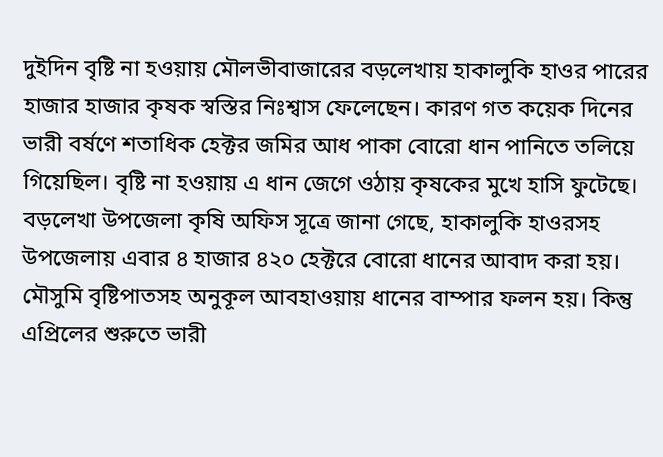দুইদিন বৃষ্টি না হওয়ায় মৌলভীবাজারের বড়লেখায় হাকালুকি হাওর পারের হাজার হাজার কৃষক স্বস্তির নিঃশ্বাস ফেলেছেন। কারণ গত কয়েক দিনের ভারী বর্ষণে শতাধিক হেক্টর জমির আধ পাকা বোরো ধান পানিতে তলিয়ে গিয়েছিল। বৃষ্টি না হওয়ায় এ ধান জেগে ওঠায় কৃষকের মুখে হাসি ফুটেছে।
বড়লেখা উপজেলা কৃষি অফিস সূত্রে জানা গেছে, হাকালুকি হাওরসহ উপজেলায় এবার ৪ হাজার ৪২০ হেক্টরে বোরো ধানের আবাদ করা হয়। মৌসুমি বৃষ্টিপাতসহ অনুকূল আবহাওয়ায় ধানের বাম্পার ফলন হয়। কিন্তু এপ্রিলের শুরুতে ভারী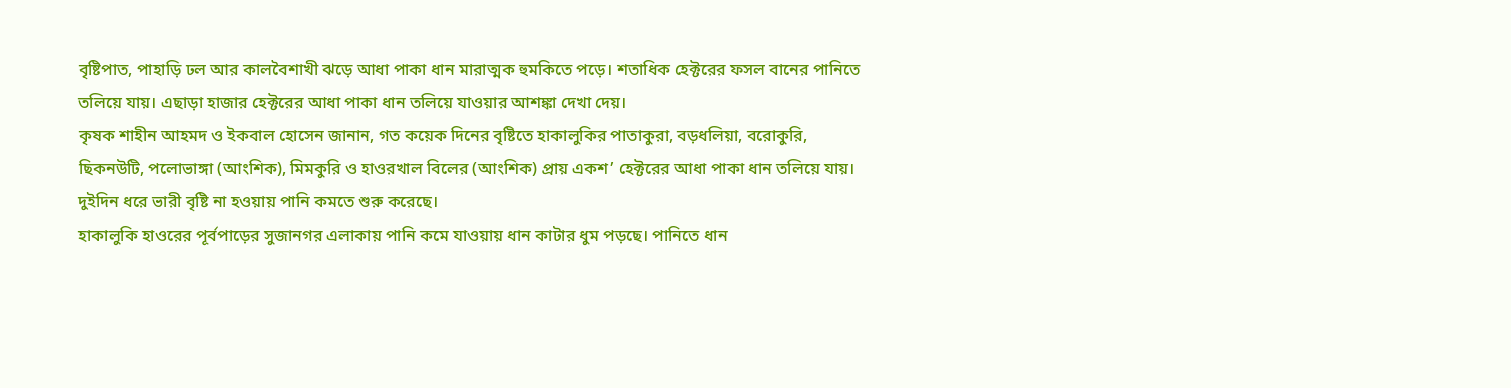বৃষ্টিপাত, পাহাড়ি ঢল আর কালবৈশাখী ঝড়ে আধা পাকা ধান মারাত্মক হুমকিতে পড়ে। শতাধিক হেক্টরের ফসল বানের পানিতে তলিয়ে যায়। এছাড়া হাজার হেক্টরের আধা পাকা ধান তলিয়ে যাওয়ার আশঙ্কা দেখা দেয়।
কৃষক শাহীন আহমদ ও ইকবাল হোসেন জানান, গত কয়েক দিনের বৃষ্টিতে হাকালুকির পাতাকুরা, বড়ধলিয়া, বরোকুরি, ছিকনউটি, পলোভাঙ্গা (আংশিক), মিমকুরি ও হাওরখাল বিলের (আংশিক) প্রায় একশ’ হেক্টরের আধা পাকা ধান তলিয়ে যায়। দুইদিন ধরে ভারী বৃষ্টি না হওয়ায় পানি কমতে শুরু করেছে।
হাকালুকি হাওরের পূর্বপাড়ের সুজানগর এলাকায় পানি কমে যাওয়ায় ধান কাটার ধুম পড়ছে। পানিতে ধান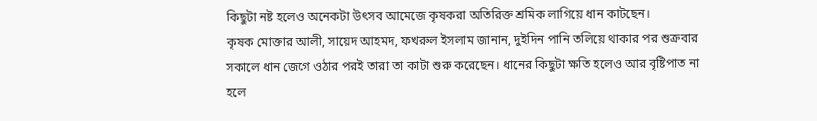কিছুটা নষ্ট হলেও অনেকটা উৎসব আমেজে কৃষকরা অতিরিক্ত শ্রমিক লাগিয়ে ধান কাটছেন।
কৃষক মোক্তার আলী, সায়েদ আহমদ, ফখরুল ইসলাম জানান, দুইদিন পানি তলিয়ে থাকার পর শুক্রবার সকালে ধান জেগে ওঠার পরই তারা তা কাটা শুরু করেছেন। ধানের কিছুটা ক্ষতি হলেও আর বৃষ্টিপাত না হলে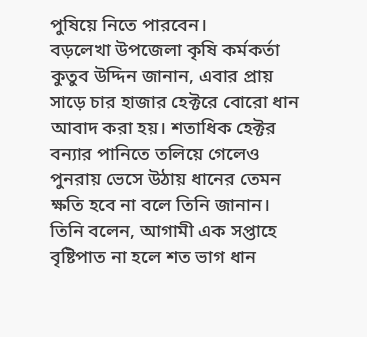পুষিয়ে নিতে পারবেন।
বড়লেখা উপজেলা কৃষি কর্মকর্তা কুতুব উদ্দিন জানান, এবার প্রায় সাড়ে চার হাজার হেক্টরে বোরো ধান আবাদ করা হয়। শতাধিক হেক্টর বন্যার পানিতে তলিয়ে গেলেও পুনরায় ভেসে উঠায় ধানের তেমন ক্ষতি হবে না বলে তিনি জানান।
তিনি বলেন, আগামী এক সপ্তাহে বৃষ্টিপাত না হলে শত ভাগ ধান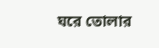ঘরে তোলার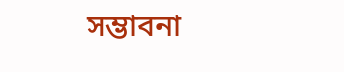সম্ভাবনা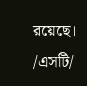রয়েছে।
/এসটি/